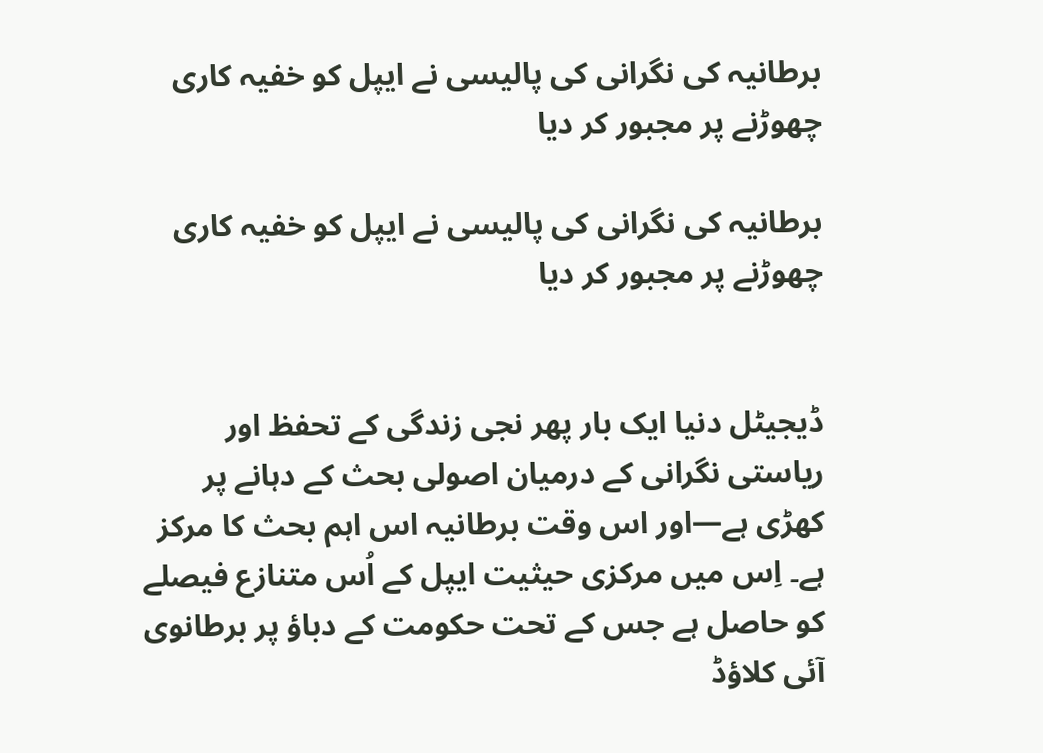برطانیہ کی نگرانی کی پالیسی نے ایپل کو خفیہ کاری چھوڑنے پر مجبور کر دیا

برطانیہ کی نگرانی کی پالیسی نے ایپل کو خفیہ کاری چھوڑنے پر مجبور کر دیا


ڈیجیٹل دنیا ایک بار پھر نجی زندگی کے تحفظ اور ریاستی نگرانی کے درمیان اصولی بحث کے دہانے پر کھڑی ہے—اور اس وقت برطانیہ اس اہم بحث کا مرکز ہے۔ اِس میں مرکزی حیثیت ایپل کے اُس متنازع فیصلے کو حاصل ہے جس کے تحت حکومت کے دباؤ پر برطانوی آئی کلاؤڈ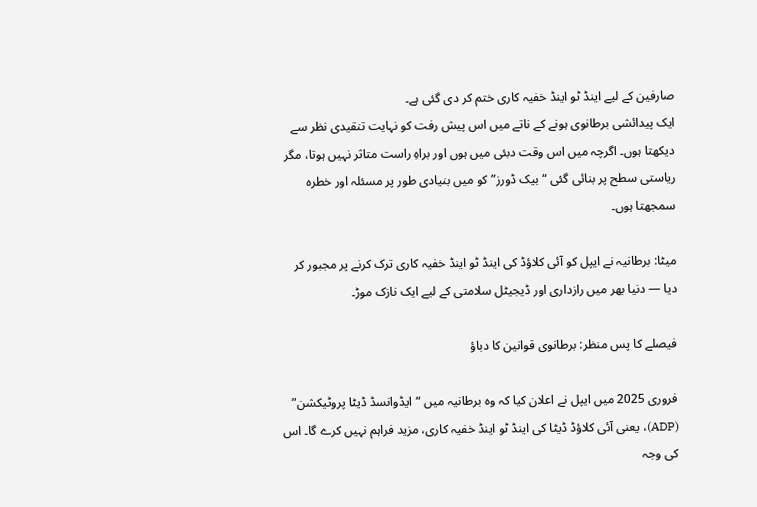صارفین کے لیے اینڈ ٹو اینڈ خفیہ کاری ختم کر دی گئی ہے۔
ایک پیدائشی برطانوی ہونے کے ناتے میں اس پیش رفت کو نہایت تنقیدی نظر سے دیکھتا ہوں۔ اگرچہ میں اس وقت دبئی میں ہوں اور براہِ راست متاثر نہیں ہوتا، مگر ریاستی سطح پر بنائی گئی “بیک ڈورز” کو میں بنیادی طور پر مسئلہ اور خطرہ سمجھتا ہوں۔

میٹا: برطانیہ نے ایپل کو آئی کلاؤڈ کی اینڈ ٹو اینڈ خفیہ کاری ترک کرنے پر مجبور کر دیا — دنیا بھر میں رازداری اور ڈیجیٹل سلامتی کے لیے ایک نازک موڑ۔

فیصلے کا پس منظر: برطانوی قوانین کا دباؤ

فروری 2025 میں ایپل نے اعلان کیا کہ وہ برطانیہ میں “ایڈوانسڈ ڈیٹا پروٹیکشن” (ADP)، یعنی آئی کلاؤڈ ڈیٹا کی اینڈ ٹو اینڈ خفیہ کاری، مزید فراہم نہیں کرے گا۔ اس کی وجہ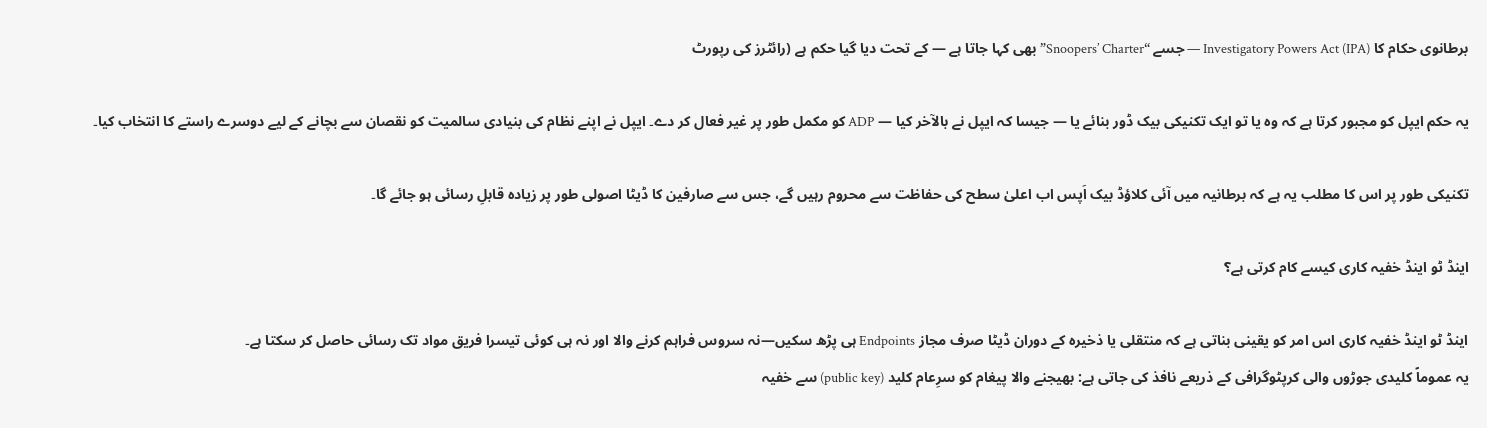برطانوی حکام کا Investigatory Powers Act (IPA) — جسے “Snoopers’ Charter” بھی کہا جاتا ہے — کے تحت دیا گیا حکم ہے (رائٹرز کی رپورٹ

یہ حکم ایپل کو مجبور کرتا ہے کہ وہ یا تو ایک تکنیکی بیک ڈور بنائے یا — جیسا کہ ایپل نے بالآخر کیا — ADP کو مکمل طور پر غیر فعال کر دے۔ ایپل نے اپنے نظام کی بنیادی سالمیت کو نقصان سے بچانے کے لیے دوسرے راستے کا انتخاب کیا۔

تکنیکی طور پر اس کا مطلب یہ ہے کہ برطانیہ میں آئی کلاؤڈ بیک اَپس اب اعلیٰ سطح کی حفاظت سے محروم رہیں گے، جس سے صارفین کا ڈیٹا اصولی طور پر زیادہ قابلِ رسائی ہو جائے گا۔

اینڈ ٹو اینڈ خفیہ کاری کیسے کام کرتی ہے؟

اینڈ ٹو اینڈ خفیہ کاری اس امر کو یقینی بناتی ہے کہ منتقلی یا ذخیرہ کے دوران ڈیٹا صرف مجاز Endpoints ہی پڑھ سکیں—نہ سروس فراہم کرنے والا اور نہ ہی کوئی تیسرا فریق مواد تک رسائی حاصل کر سکتا ہے۔
یہ عموماً کلیدی جوڑوں والی کرپٹوگرافی کے ذریعے نافذ کی جاتی ہے: بھیجنے والا پیغام کو سرِعام کلید (public key) سے خفیہ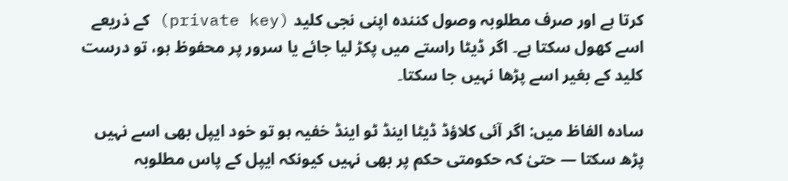کرتا ہے اور صرف مطلوبہ وصول کنندہ اپنی نجی کلید (private key) کے ذریعے اسے کھول سکتا ہے۔ اگر ڈیٹا راستے میں پکڑ لیا جائے یا سرور پر محفوظ ہو، تو درست کلید کے بغیر اسے پڑھا نہیں جا سکتا۔

سادہ الفاظ میں: اگر آئی کلاؤڈ ڈیٹا اینڈ ٹو اینڈ خفیہ ہو تو خود ایپل بھی اسے نہیں پڑھ سکتا — حتیٰ کہ حکومتی حکم پر بھی نہیں کیونکہ ایپل کے پاس مطلوبہ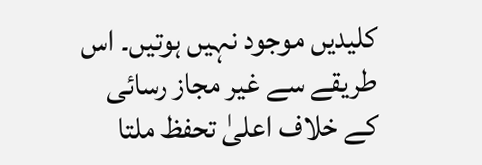کلیدیں موجود نہیں ہوتیں۔ اس طریقے سے غیر مجاز رسائی کے خلاف اعلیٰ تحفظ ملتا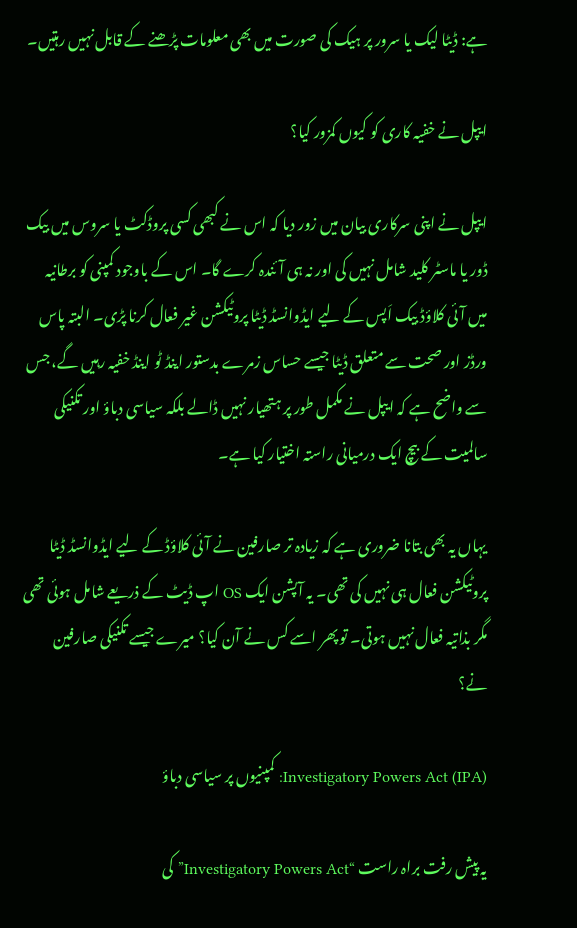ہے: ڈیٹا لیک یا سرور پر ہیک کی صورت میں بھی معلومات پڑھنے کے قابل نہیں رہتیں۔

ایپل نے خفیہ کاری کو کیوں کمزور کیا؟

ایپل نے اپنی سرکاری بیان میں زور دیا کہ اس نے کبھی کسی پروڈکٹ یا سروس میں بیک ڈور یا ماسٹر کلید شامل نہیں کی اور نہ ہی آئندہ کرے گا۔ اس کے باوجود کمپنی کو برطانیہ میں آئی کلاؤڈ بیک اَپس کے لیے ایڈوانسڈ ڈیٹا پروٹیکشن غیر فعال کرنا پڑی۔ البتہ پاس ورڈز اور صحت سے متعلق ڈیٹا جیسے حساس زمرے بدستور اینڈ ٹو اینڈ خفیہ رہیں گے، جس سے واضح ہے کہ ایپل نے مکمل طور پر ہتھیار نہیں ڈالے بلکہ سیاسی دباؤ اور تکنیکی سالمیت کے بیچ ایک درمیانی راستہ اختیار کیا ہے۔

یہاں یہ بھی بتانا ضروری ہے کہ زیادہ تر صارفین نے آئی کلاؤڈ کے لیے ایڈوانسڈ ڈیٹا پروٹیکشن فعال ہی نہیں کی تھی۔ یہ آپشن ایک OS اپ ڈیٹ کے ذریعے شامل ہوئی تھی مگر بذاتیہ فعال نہیں ہوتی۔ تو پھر اسے کس نے آن کیا؟ میرے جیسے تکنیکی صارفین نے؟

Investigatory Powers Act (IPA): کمپنیوں پر سیاسی دباؤ

یہ پیش رفت براہ راست “Investigatory Powers Act” کی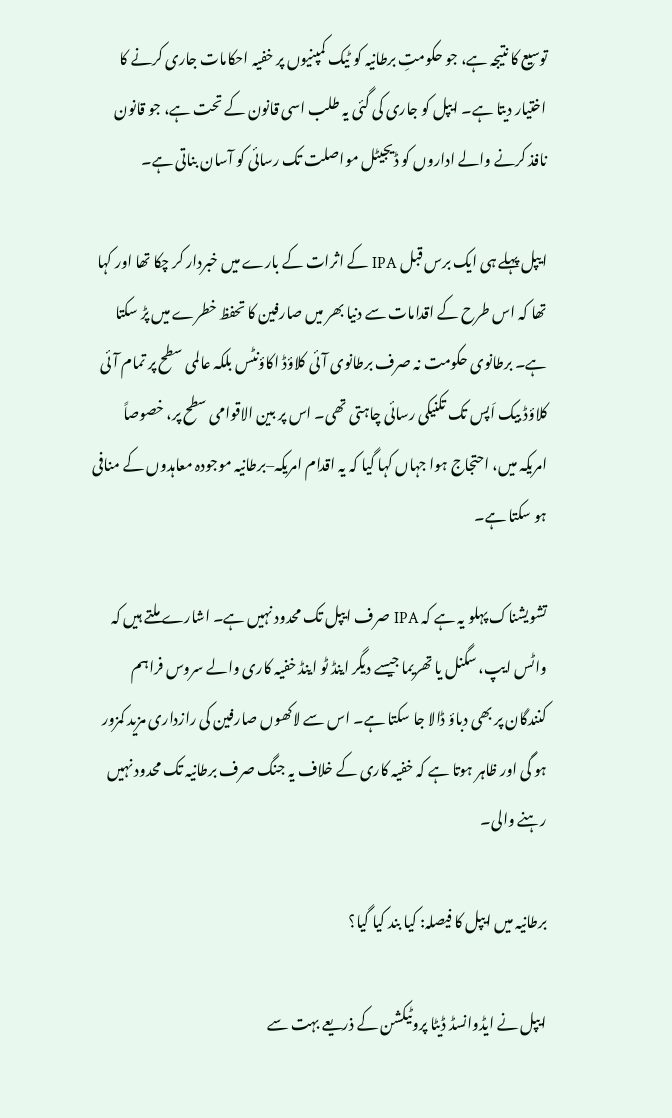توسیع کا نتیجہ ہے، جو حکومتِ برطانیہ کو ٹیک کمپنیوں پر خفیہ احکامات جاری کرنے کا اختیار دیتا ہے۔ ایپل کو جاری کی گئی یہ طلب اسی قانون کے تحت ہے، جو قانون نافذ کرنے والے اداروں کو ڈیجیٹل مواصلت تک رسائی کو آسان بناتی ہے۔

ایپل پہلے ہی ایک برس قبل IPA کے اثرات کے بارے میں خبردار کر چکا تھا اور کہا تھا کہ اس طرح کے اقدامات سے دنیا بھر میں صارفین کا تحفظ خطرے میں پڑ سکتا ہے۔ برطانوی حکومت نہ صرف برطانوی آئی کلاؤڈ اکاؤنٹس بلکہ عالمی سطح پر تمام آئی کلاؤڈ بیک اَپس تک تکنیکی رسائی چاہتی تھی۔ اس پر بین الاقوامی سطح پر، خصوصاً امریکہ میں، احتجاج ہوا جہاں کہا گیا کہ یہ اقدام امریکہ–برطانیہ موجودہ معاہدوں کے منافی ہو سکتا ہے۔

تشویشناک پہلو یہ ہے کہ IPA صرف ایپل تک محدود نہیں ہے۔ اشارے ملتے ہیں کہ واٹس ایپ، سگنل یا تھریما جیسے دیگر اینڈ ٹو اینڈ خفیہ کاری والے سروس فراہم کنندگان پر بھی دباؤ ڈالا جا سکتا ہے۔ اس سے لاکھوں صارفین کی رازداری مزید کمزور ہو گی اور ظاہر ہوتا ہے کہ خفیہ کاری کے خلاف یہ جنگ صرف برطانیہ تک محدود نہیں رہنے والی۔

برطانیہ میں ایپل کا فیصلہ: کیا بند کیا گیا؟

ایپل نے ایڈوانسڈ ڈیٹا پروٹیکشن کے ذریعے بہت سے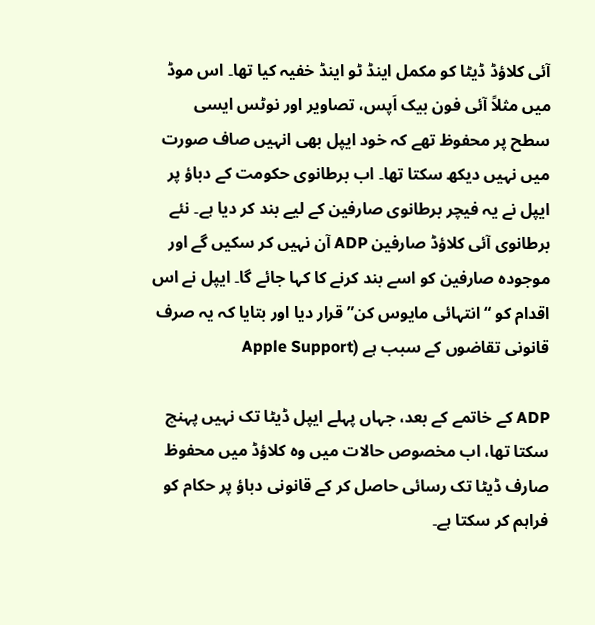آئی کلاؤڈ ڈیٹا کو مکمل اینڈ ٹو اینڈ خفیہ کیا تھا۔ اس موڈ میں مثلاً آئی فون بیک اَپس، تصاویر اور نوٹس ایسی سطح پر محفوظ تھے کہ خود ایپل بھی انہیں صاف صورت میں نہیں دیکھ سکتا تھا۔ اب برطانوی حکومت کے دباؤ پر ایپل نے یہ فیچر برطانوی صارفین کے لیے بند کر دیا ہے۔ نئے برطانوی آئی کلاؤڈ صارفین ADP آن نہیں کر سکیں گے اور موجودہ صارفین کو اسے بند کرنے کا کہا جائے گا۔ ایپل نے اس اقدام کو “انتہائی مایوس کن” قرار دیا اور بتایا کہ یہ صرف قانونی تقاضوں کے سبب ہے (Apple Support

ADP کے خاتمے کے بعد، جہاں پہلے ایپل ڈیٹا تک نہیں پہنچ سکتا تھا، اب مخصوص حالات میں وہ کلاؤڈ میں محفوظ صارف ڈیٹا تک رسائی حاصل کر کے قانونی دباؤ پر حکام کو فراہم کر سکتا ہے۔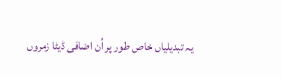یہ تبدیلیاں خاص طور پر اُن اضافی ڈیٹا زمروں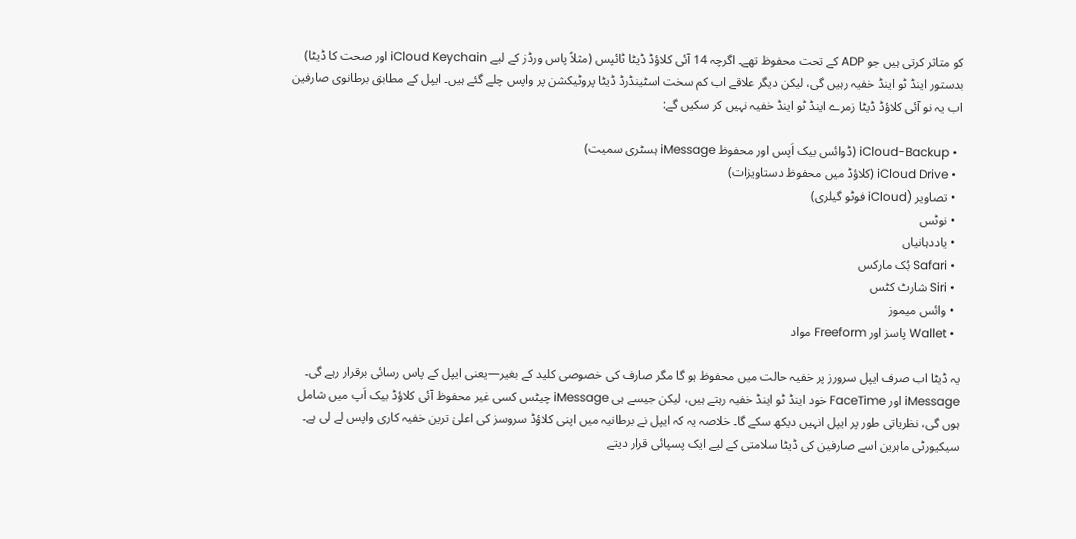کو متاثر کرتی ہیں جو ADP کے تحت محفوظ تھے۔ اگرچہ 14 آئی کلاؤڈ ڈیٹا ٹائپس (مثلاً پاس ورڈز کے لیے iCloud Keychain اور صحت کا ڈیٹا) بدستور اینڈ ٹو اینڈ خفیہ رہیں گی، لیکن دیگر علاقے اب کم سخت اسٹینڈرڈ ڈیٹا پروٹیکشن پر واپس چلے گئے ہیں۔ ایپل کے مطابق برطانوی صارفین اب یہ نو آئی کلاؤڈ ڈیٹا زمرے اینڈ ٹو اینڈ خفیہ نہیں کر سکیں گے:

  • iCloud-Backup (ڈوائس بیک اَپس اور محفوظ iMessage ہسٹری سمیت)
  • iCloud Drive (کلاؤڈ میں محفوظ دستاویزات)
  • تصاویر (iCloud فوٹو گیلری)
  • نوٹس
  • یاددہانیاں
  • Safari بُک مارکس
  • Siri شارٹ کٹس
  • وائس میموز
  • Wallet پاسز اور Freeform مواد

یہ ڈیٹا اب صرف ایپل سرورز پر خفیہ حالت میں محفوظ ہو گا مگر صارف کی خصوصی کلید کے بغیر—یعنی ایپل کے پاس رسائی برقرار رہے گی۔ iMessage اور FaceTime خود اینڈ ٹو اینڈ خفیہ رہتے ہیں، لیکن جیسے ہی iMessage چیٹس کسی غیر محفوظ آئی کلاؤڈ بیک اَپ میں شامل ہوں گی، نظریاتی طور پر ایپل انہیں دیکھ سکے گا۔ خلاصہ یہ کہ ایپل نے برطانیہ میں اپنی کلاؤڈ سروسز کی اعلیٰ ترین خفیہ کاری واپس لے لی ہے۔ سیکیورٹی ماہرین اسے صارفین کی ڈیٹا سلامتی کے لیے ایک پسپائی قرار دیتے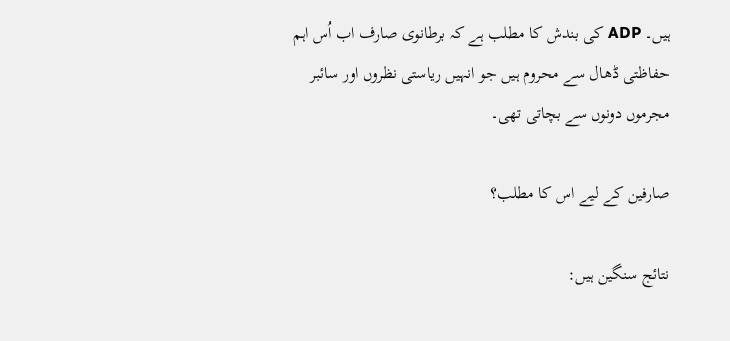ہیں۔ ADP کی بندش کا مطلب ہے کہ برطانوی صارف اب اُس اہم حفاظتی ڈھال سے محروم ہیں جو انہیں ریاستی نظروں اور سائبر مجرموں دونوں سے بچاتی تھی۔

صارفین کے لیے اس کا مطلب؟

نتائج سنگین ہیں: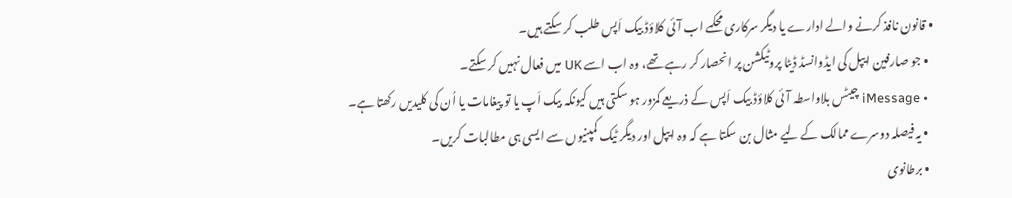• قانون نافذ کرنے والے ادارے یا دیگر سرکاری محکمے اب آئی کلاؤڈ بیک اَپس طلب کر سکتے ہیں۔
  • جو صارفین ایپل کی ایڈوانسڈ ڈیٹا پروٹیکشن پر انحصار کر رہے تھے، وہ اب اسے UK میں فعال نہیں کر سکتے۔
  • iMessage چیٹس بلاواسطہ آئی کلاؤڈ بیک اَپس کے ذریعے کمزور ہو سکتی ہیں کیونکہ بیک اَپ یا تو پیغامات یا اُن کی کلیدیں رکھتا ہے۔
  • یہ فیصلہ دوسرے ممالک کے لیے مثال بن سکتا ہے کہ وہ ایپل اور دیگر ٹیک کمپنیوں سے ایسی ہی مطالبات کریں۔
  • برطانوی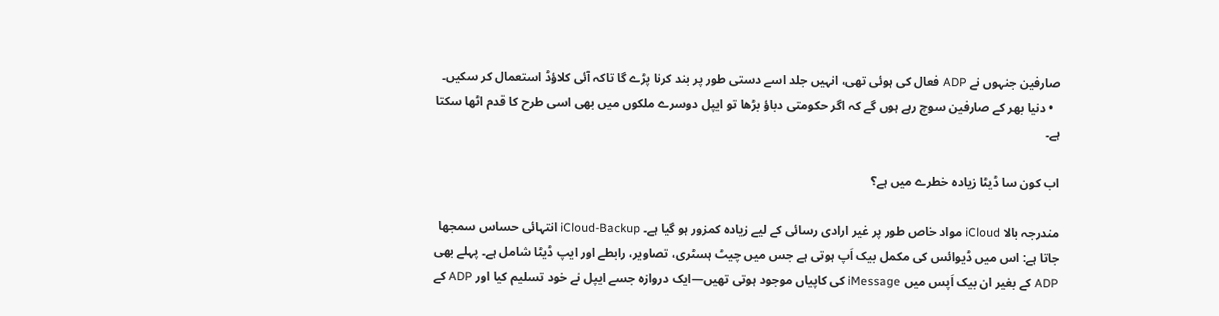صارفین جنہوں نے ADP فعال کی ہوئی تھی، انہیں جلد اسے دستی طور پر بند کرنا پڑے گا تاکہ آئی کلاؤڈ استعمال کر سکیں۔
  • دنیا بھر کے صارفین سوچ رہے ہوں گے کہ اگر حکومتی دباؤ بڑھا تو ایپل دوسرے ملکوں میں بھی اسی طرح کا قدم اٹھا سکتا ہے۔

اب کون سا ڈیٹا زیادہ خطرے میں ہے؟

مندرجہ بالا iCloud مواد خاص طور پر غیر ارادی رسائی کے لیے زیادہ کمزور ہو گیا ہے۔ iCloud-Backup انتہائی حساس سمجھا جاتا ہے: اس میں ڈیوائس کی مکمل بیک اَپ ہوتی ہے جس میں چیٹ ہسٹری، تصاویر، رابطے اور ایپ ڈیٹا شامل ہے۔ پہلے بھی ADP کے بغیر ان بیک اَپس میں iMessage کی کاپیاں موجود ہوتی تھیں—ایک دروازہ جسے ایپل نے خود تسلیم کیا اور ADP کے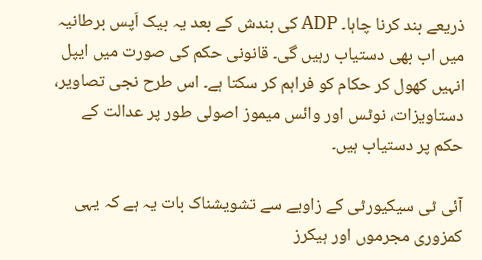ذریعے بند کرنا چاہا۔ ADP کی بندش کے بعد یہ بیک اَپس برطانیہ میں اب بھی دستیاب رہیں گی۔ قانونی حکم کی صورت میں ایپل انہیں کھول کر حکام کو فراہم کر سکتا ہے۔ اس طرح نجی تصاویر، دستاویزات، نوٹس اور وائس میموز اصولی طور پر عدالت کے حکم پر دستیاب ہیں۔

آئی ٹی سیکیورٹی کے زاویے سے تشویشناک بات یہ ہے کہ یہی کمزوری مجرموں اور ہیکرز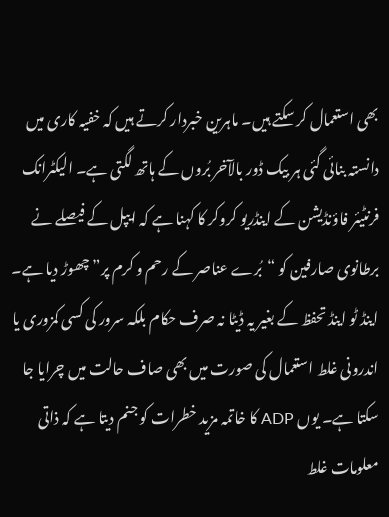بھی استعمال کر سکتے ہیں۔ ماہرین خبردار کرتے ہیں کہ خفیہ کاری میں دانستہ بنائی گئی ہر بیک ڈور بالآخر بُروں کے ہاتھ لگتی ہے۔ الیکٹرانک فرنٹیئر فاؤنڈیشن کے اینڈریو کروکر کا کہنا ہے کہ ایپل کے فیصلے نے برطانوی صارفین کو “بُرے عناصر کے رحم و کرم پر” چھوڑ دیا ہے۔ اینڈ ٹو اینڈ تحفظ کے بغیر یہ ڈیٹا نہ صرف حکام بلکہ سرور کی کسی کمزوری یا اندرونی غلط استعمال کی صورت میں بھی صاف حالت میں چرایا جا سکتا ہے۔ یوں ADP کا خاتمہ مزید خطرات کو جنم دیتا ہے کہ ذاتی معلومات غلط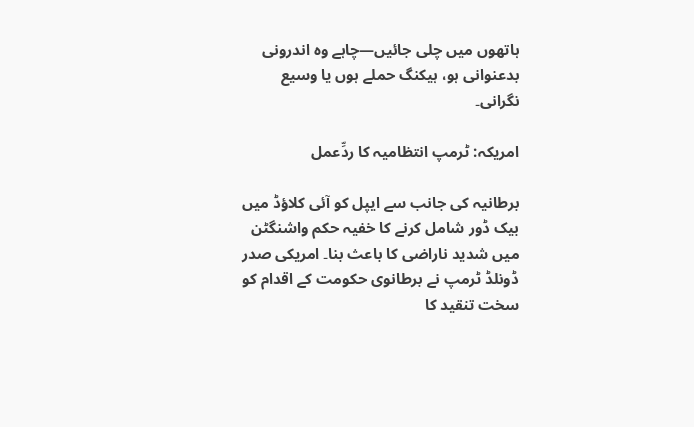ہاتھوں میں چلی جائیں—چاہے وہ اندرونی بدعنوانی ہو، ہیکنگ حملے ہوں یا وسیع نگرانی۔

امریکہ: ٹرمپ انتظامیہ کا ردِّعمل

برطانیہ کی جانب سے ایپل کو آئی کلاؤڈ میں بیک ڈور شامل کرنے کا خفیہ حکم واشنگٹن میں شدید ناراضی کا باعث بنا۔ امریکی صدر ڈونلڈ ٹرمپ نے برطانوی حکومت کے اقدام کو سخت تنقید کا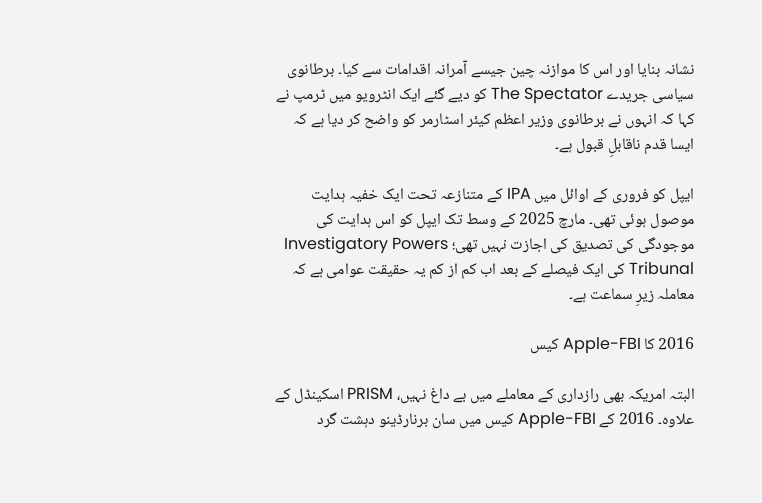نشانہ بنایا اور اس کا موازنہ چین جیسے آمرانہ اقدامات سے کیا۔ برطانوی سیاسی جریدے The Spectator کو دیے گئے ایک انٹرویو میں ٹرمپ نے کہا کہ انہوں نے برطانوی وزیر اعظم کیئر اسٹارمر کو واضح کر دیا ہے کہ ایسا قدم ناقابلِ قبول ہے۔

ایپل کو فروری کے اوائل میں IPA کے متنازعہ تحت ایک خفیہ ہدایت موصول ہوئی تھی۔ مارچ 2025 کے وسط تک ایپل کو اس ہدایت کی موجودگی کی تصدیق کی اجازت نہیں تھی؛ Investigatory Powers Tribunal کی ایک فیصلے کے بعد اب کم از کم یہ حقیقت عوامی ہے کہ معاملہ زیرِ سماعت ہے۔

2016 کا Apple-FBI کیس

البتہ امریکہ بھی رازداری کے معاملے میں بے داغ نہیں، PRISM اسکینڈل کے علاوہ۔ 2016 کے Apple-FBI کیس میں سان برنارڈینو دہشت گرد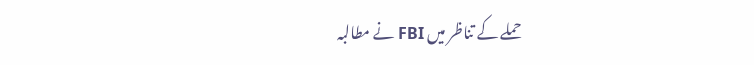حملے کے تناظر میں FBI نے مطالبہ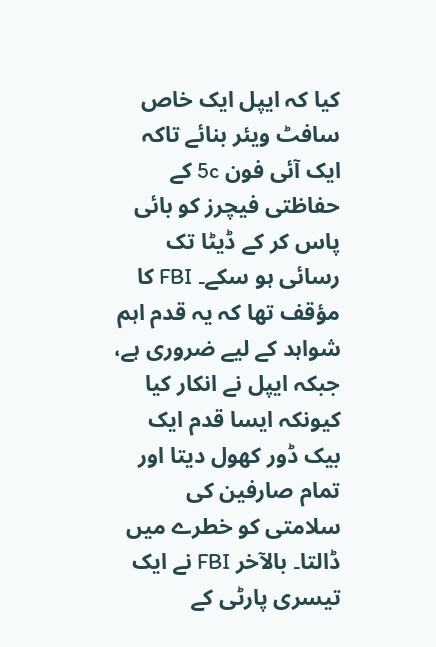کیا کہ ایپل ایک خاص سافٹ ویئر بنائے تاکہ ایک آئی فون 5c کے حفاظتی فیچرز کو بائی پاس کر کے ڈیٹا تک رسائی ہو سکے۔ FBI کا مؤقف تھا کہ یہ قدم اہم شواہد کے لیے ضروری ہے، جبکہ ایپل نے انکار کیا کیونکہ ایسا قدم ایک بیک ڈور کھول دیتا اور تمام صارفین کی سلامتی کو خطرے میں ڈالتا۔ بالآخر FBI نے ایک تیسری پارٹی کے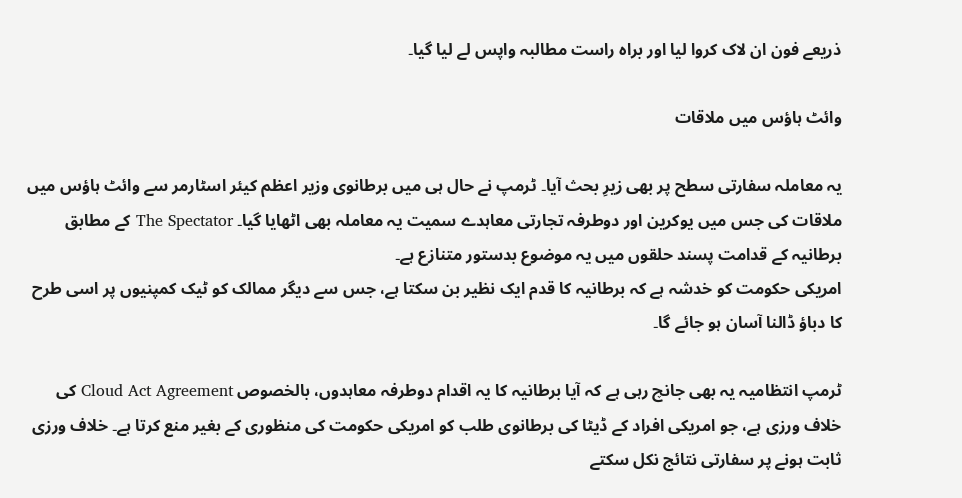ذریعے فون ان لاک کروا لیا اور براہ راست مطالبہ واپس لے لیا گیا۔

وائٹ ہاؤس میں ملاقات

یہ معاملہ سفارتی سطح پر بھی زیرِ بحث آیا۔ ٹرمپ نے حال ہی میں برطانوی وزیر اعظم کیئر اسٹارمر سے وائٹ ہاؤس میں ملاقات کی جس میں یوکرین اور دوطرفہ تجارتی معاہدے سمیت یہ معاملہ بھی اٹھایا گیا۔ The Spectator کے مطابق برطانیہ کے قدامت پسند حلقوں میں یہ موضوع بدستور متنازع ہے۔
امریکی حکومت کو خدشہ ہے کہ برطانیہ کا قدم ایک نظیر بن سکتا ہے، جس سے دیگر ممالک کو ٹیک کمپنیوں پر اسی طرح کا دباؤ ڈالنا آسان ہو جائے گا۔

ٹرمپ انتظامیہ یہ بھی جانچ رہی ہے کہ آیا برطانیہ کا یہ اقدام دوطرفہ معاہدوں، بالخصوص Cloud Act Agreement کی خلاف ورزی ہے، جو امریکی افراد کے ڈیٹا کی برطانوی طلب کو امریکی حکومت کی منظوری کے بغیر منع کرتا ہے۔ خلاف ورزی ثابت ہونے پر سفارتی نتائج نکل سکتے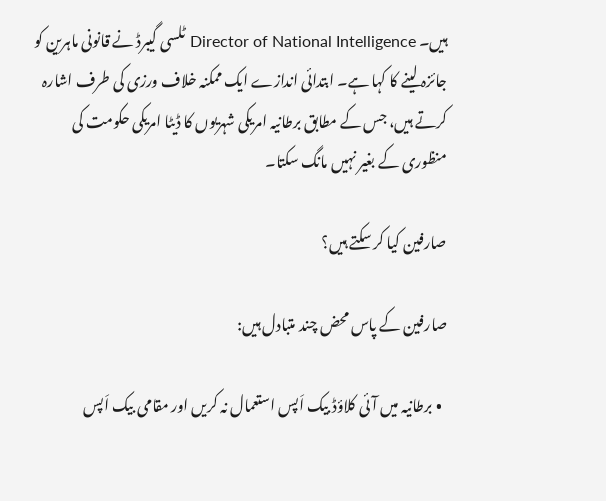ہیں۔ Director of National Intelligence ٹلسی گیبرڈ نے قانونی ماہرین کو جائزہ لینے کا کہا ہے۔ ابتدائی اندازے ایک ممکنہ خلاف ورزی کی طرف اشارہ کرتے ہیں، جس کے مطابق برطانیہ امریکی شہریوں کا ڈیٹا امریکی حکومت کی منظوری کے بغیر نہیں مانگ سکتا۔

صارفین کیا کر سکتے ہیں؟

صارفین کے پاس محض چند متبادل ہیں:

  • برطانیہ میں آئی کلاؤڈ بیک اَپس استعمال نہ کریں اور مقامی بیک اَپس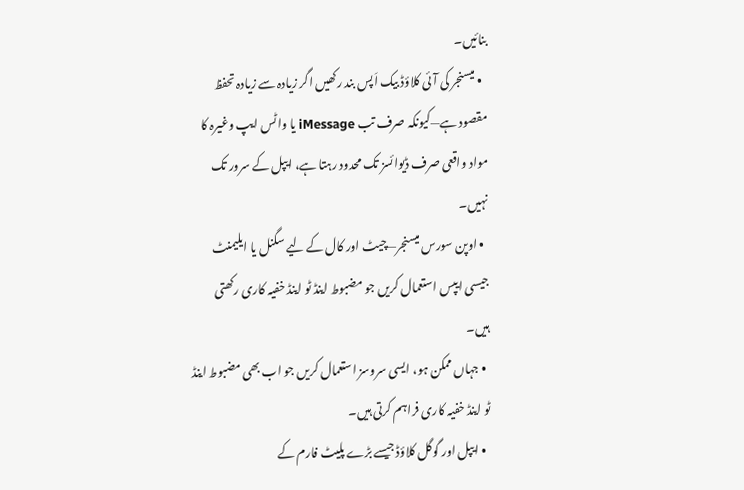بنائیں۔
  • میسنجر کی آئی کلاؤڈ بیک اَپس بند رکھیں اگر زیادہ سے زیادہ تحفظ مقصود ہے—کیونکہ صرف تب iMessage یا واٹس ایپ وغیرہ کا مواد واقعی صرف ڈیوائسز تک محدود رہتا ہے، ایپل کے سرور تک نہیں۔
  • اوپن سورس میسنجر—چیٹ اور کال کے لیے سگنل یا ایلیمنٹ جیسی ایپس استعمال کریں جو مضبوط اینڈ ٹو اینڈ خفیہ کاری رکھتی ہیں۔
  • جہاں ممکن ہو، ایسی سروسز استعمال کریں جو اب بھی مضبوط اینڈ ٹو اینڈ خفیہ کاری فراہم کرتی ہیں۔
  • ایپل اور گوگل کلاؤڈ جیسے بڑے پلیٹ فارم کے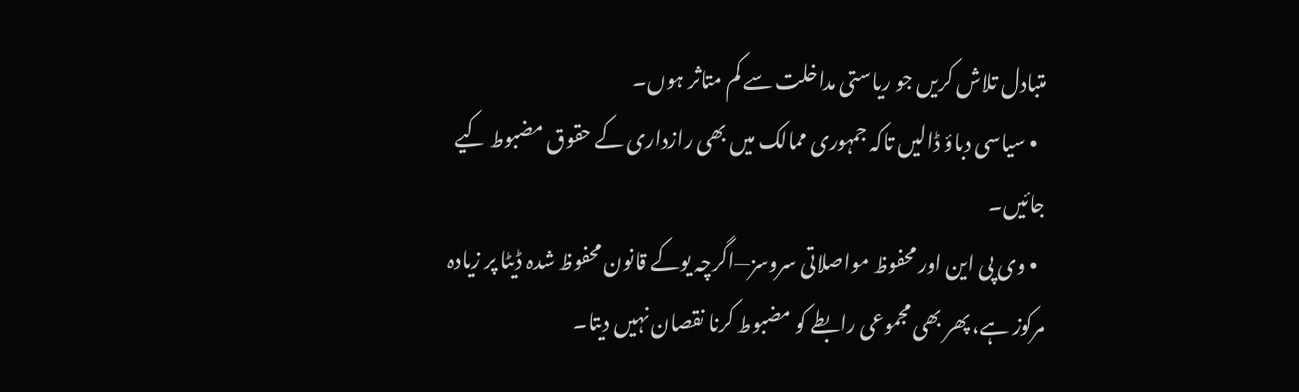متبادل تلاش کریں جو ریاستی مداخلت سے کم متاثر ہوں۔
  • سیاسی دباؤ ڈالیں تاکہ جمہوری ممالک میں بھی رازداری کے حقوق مضبوط کیے جائیں۔
  • وی پی این اور محفوظ مواصلاتی سروسز—اگرچہ یوکے قانون محفوظ شدہ ڈیٹا پر زیادہ مرکوز ہے، پھر بھی مجموعی رابطے کو مضبوط کرنا نقصان نہیں دیتا۔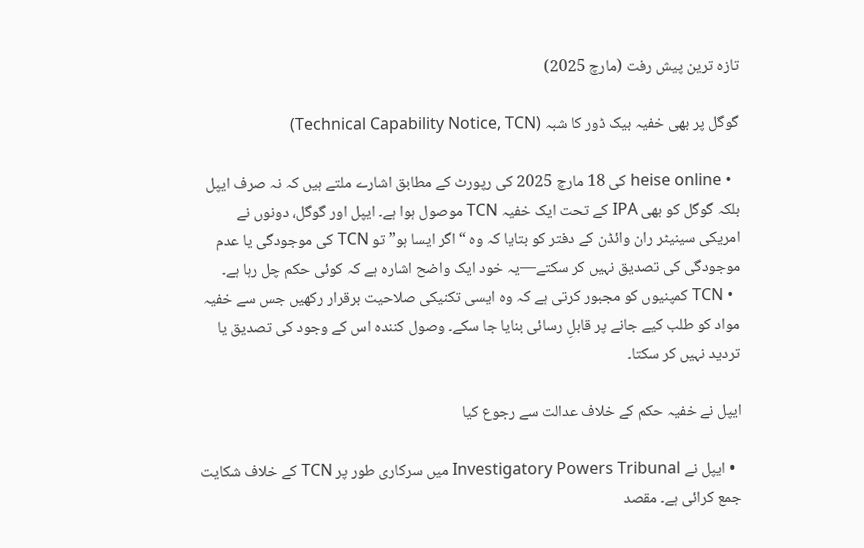تازہ ترین پیش رفت (مارچ 2025)

گوگل پر بھی خفیہ بیک ڈور کا شبہ (Technical Capability Notice, TCN)

  • heise online کی 18 مارچ 2025 کی رپورٹ کے مطابق اشارے ملتے ہیں کہ نہ صرف ایپل بلکہ گوگل کو بھی IPA کے تحت ایک خفیہ TCN موصول ہوا ہے۔ ایپل اور گوگل، دونوں نے امریکی سینیٹر ران وائڈن کے دفتر کو بتایا کہ وہ “اگر ایسا ہو” تو TCN کی موجودگی یا عدم موجودگی کی تصدیق نہیں کر سکتے—یہ خود ایک واضح اشارہ ہے کہ کوئی حکم چل رہا ہے۔
  • TCN کمپنیوں کو مجبور کرتی ہے کہ وہ ایسی تکنیکی صلاحیت برقرار رکھیں جس سے خفیہ مواد کو طلب کیے جانے پر قابلِ رسائی بنایا جا سکے۔ وصول کنندہ اس کے وجود کی تصدیق یا تردید نہیں کر سکتا۔

ایپل نے خفیہ حکم کے خلاف عدالت سے رجوع کیا

  • ایپل نے Investigatory Powers Tribunal میں سرکاری طور پر TCN کے خلاف شکایت جمع کرائی ہے۔ مقصد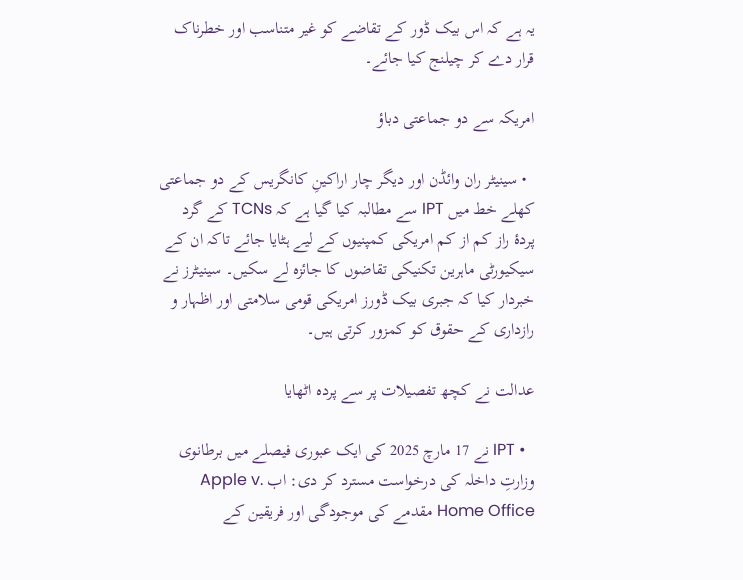یہ ہے کہ اس بیک ڈور کے تقاضے کو غیر متناسب اور خطرناک قرار دے کر چیلنج کیا جائے۔

امریکہ سے دو جماعتی دباؤ

  • سینیٹر ران وائڈن اور دیگر چار اراکینِ کانگریس کے دو جماعتی کھلے خط میں IPT سے مطالبہ کیا گیا ہے کہ TCNs کے گرد پردۂ راز کم از کم امریکی کمپنیوں کے لیے ہٹایا جائے تاکہ ان کے سیکیورٹی ماہرین تکنیکی تقاضوں کا جائزہ لے سکیں۔ سینیٹرز نے خبردار کیا کہ جبری بیک ڈورز امریکی قومی سلامتی اور اظہار و رازداری کے حقوق کو کمزور کرتی ہیں۔

عدالت نے کچھ تفصیلات پر سے پردہ اٹھایا

  • IPT نے 17 مارچ 2025 کی ایک عبوری فیصلے میں برطانوی وزارتِ داخلہ کی درخواست مسترد کر دی: اب Apple v. Home Office مقدمے کی موجودگی اور فریقین کے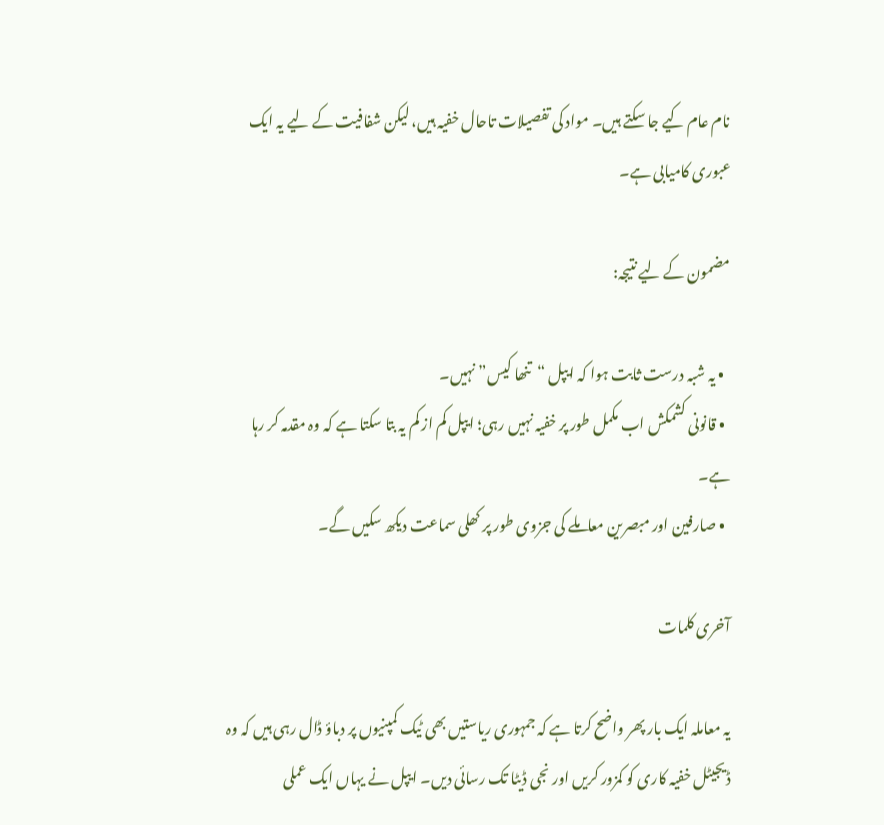نام عام کیے جا سکتے ہیں۔ مواد کی تفصیلات تاحال خفیہ ہیں، لیکن شفافیت کے لیے یہ ایک عبوری کامیابی ہے۔

مضمون کے لیے نتیجہ:

  • یہ شبہ درست ثابت ہوا کہ ایپل “تنھا کیس” نہیں۔
  • قانونی کشمکش اب مکمل طور پر خفیہ نہیں رہی؛ ایپل کم از کم یہ بتا سکتا ہے کہ وہ مقدمہ کر رہا ہے۔
  • صارفین اور مبصرین معاملے کی جزوی طور پر کھلی سماعت دیکھ سکیں گے۔

آخری کلمات

یہ معاملہ ایک بار پھر واضح کرتا ہے کہ جمہوری ریاستیں بھی ٹیک کمپنیوں پر دباؤ ڈال رہی ہیں کہ وہ ڈیجیٹل خفیہ کاری کو کمزور کریں اور نجی ڈیٹا تک رسائی دیں۔ ایپل نے یہاں ایک عملی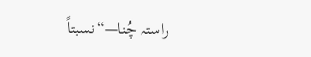راستہ چُنا—“نسبتاً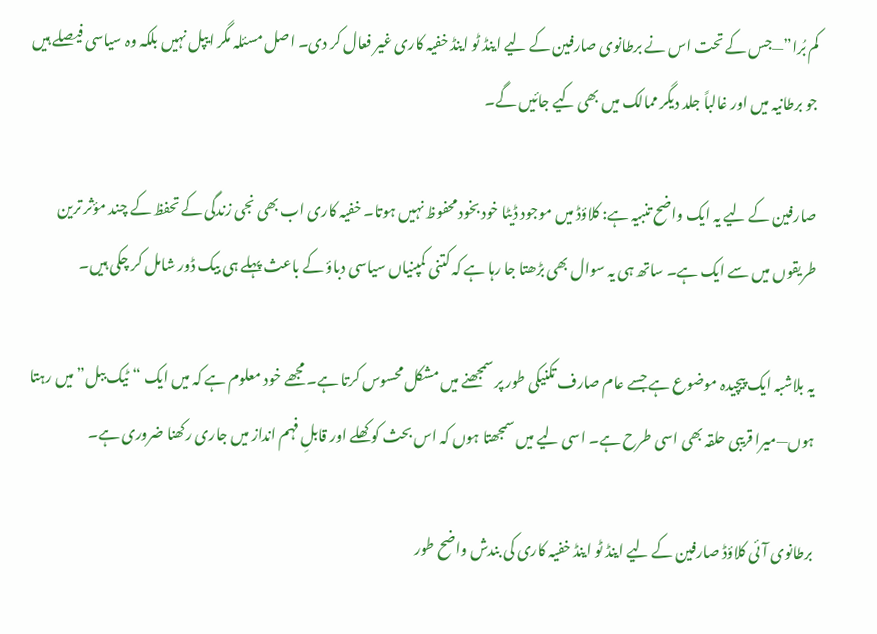کم بُرا”—جس کے تحت اس نے برطانوی صارفین کے لیے اینڈ ٹو اینڈ خفیہ کاری غیر فعال کر دی۔ اصل مسئلہ مگر ایپل نہیں بلکہ وہ سیاسی فیصلے ہیں جو برطانیہ میں اور غالباً جلد دیگر ممالک میں بھی کیے جائیں گے۔

صارفین کے لیے یہ ایک واضح تنبیہ ہے: کلاؤڈ میں موجود ڈیٹا خود بخود محفوظ نہیں ہوتا۔ خفیہ کاری اب بھی نجی زندگی کے تحفظ کے چند مؤثر ترین طریقوں میں سے ایک ہے۔ ساتھ ہی یہ سوال بھی بڑھتا جا رہا ہے کہ کتنی کمپنیاں سیاسی دباؤ کے باعث پہلے ہی بیک ڈور شامل کر چکی ہیں۔

یہ بلاشبہ ایک پیچیدہ موضوع ہے جسے عام صارف تکنیکی طور پر سمجھنے میں مشکل محسوس کرتا ہے۔ مجھے خود معلوم ہے کہ میں ایک “ٹیک ببل” میں رہتا ہوں—میرا قریبی حلقہ بھی اسی طرح ہے۔ اسی لیے میں سمجھتا ہوں کہ اس بحث کو کھلے اور قابلِ فہم انداز میں جاری رکھنا ضروری ہے۔

برطانوی آئی کلاؤڈ صارفین کے لیے اینڈ ٹو اینڈ خفیہ کاری کی بندش واضح طور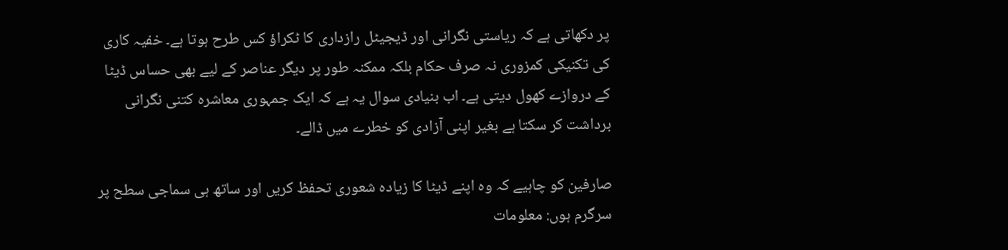پر دکھاتی ہے کہ ریاستی نگرانی اور ڈیجیٹل رازداری کا ٹکراؤ کس طرح ہوتا ہے۔ خفیہ کاری کی تکنیکی کمزوری نہ صرف حکام بلکہ ممکنہ طور پر دیگر عناصر کے لیے بھی حساس ڈیٹا کے دروازے کھول دیتی ہے۔ اب بنیادی سوال یہ ہے کہ ایک جمہوری معاشرہ کتنی نگرانی برداشت کر سکتا ہے بغیر اپنی آزادی کو خطرے میں ڈالے۔

صارفین کو چاہیے کہ وہ اپنے ڈیٹا کا زیادہ شعوری تحفظ کریں اور ساتھ ہی سماجی سطح پر سرگرم ہوں: معلومات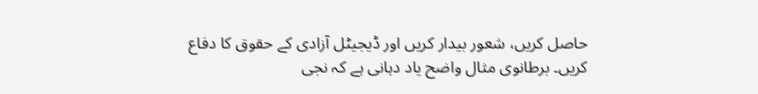حاصل کریں، شعور بیدار کریں اور ڈیجیٹل آزادی کے حقوق کا دفاع کریں۔ برطانوی مثال واضح یاد دہانی ہے کہ نجی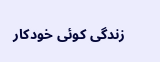زندگی کوئی خودکار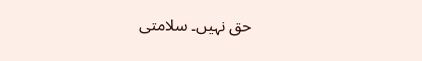حق نہیں۔ سلامتی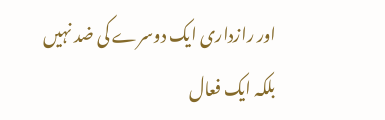اور رازداری ایک دوسرے کی ضد نہیں بلکہ ایک فعال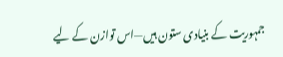جمہوریت کے بنیادی ستون ہیں—اس توازن کے لیے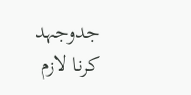جدوجہد کرنا لازم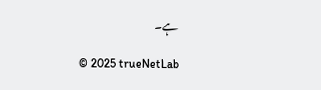ہے۔

© 2025 trueNetLab